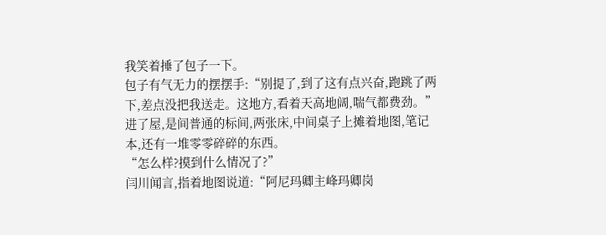我笑着捶了包子一下。
包子有气无力的摆摆手:“别提了,到了这有点兴奋,跑跳了两下,差点没把我送走。这地方,看着天高地阔,喘气都费劲。”
进了屋,是间普通的标间,两张床,中间桌子上摊着地图,笔记本,还有一堆零零碎碎的东西。
“怎么样?摸到什么情况了?”
闫川闻言,指着地图说道:“阿尼玛卿主峰玛卿岗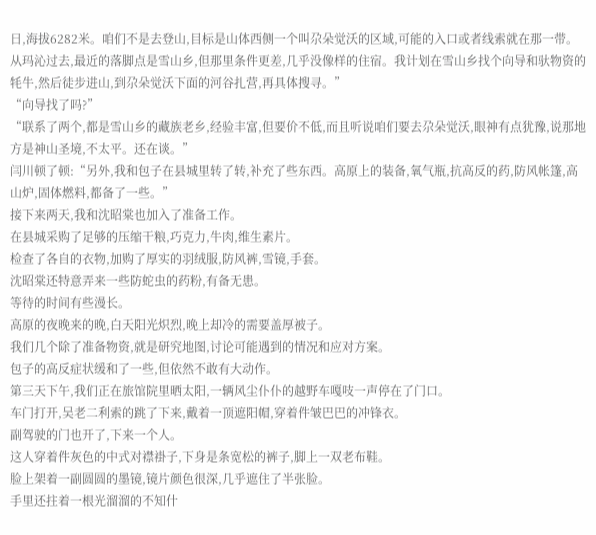日,海拔6282米。咱们不是去登山,目标是山体西侧一个叫尕朵觉沃的区域,可能的入口或者线索就在那一带。从玛沁过去,最近的落脚点是雪山乡,但那里条件更差,几乎没像样的住宿。我计划在雪山乡找个向导和驮物资的牦牛,然后徒步进山,到尕朵觉沃下面的河谷扎营,再具体搜寻。”
“向导找了吗?”
“联系了两个,都是雪山乡的藏族老乡,经验丰富,但要价不低,而且听说咱们要去尕朵觉沃,眼神有点犹豫,说那地方是神山圣境,不太平。还在谈。”
闫川顿了顿:“另外,我和包子在县城里转了转,补充了些东西。高原上的装备,氧气瓶,抗高反的药,防风帐篷,高山炉,固体燃料,都备了一些。”
接下来两天,我和沈昭棠也加入了准备工作。
在县城采购了足够的压缩干粮,巧克力,牛肉,维生素片。
检查了各自的衣物,加购了厚实的羽绒服,防风裤,雪镜,手套。
沈昭棠还特意弄来一些防蛇虫的药粉,有备无患。
等待的时间有些漫长。
高原的夜晚来的晚,白天阳光炽烈,晚上却冷的需要盖厚被子。
我们几个除了准备物资,就是研究地图,讨论可能遇到的情况和应对方案。
包子的高反症状缓和了一些,但依然不敢有大动作。
第三天下午,我们正在旅馆院里晒太阳,一辆风尘仆仆的越野车嘎吱一声停在了门口。
车门打开,吴老二利索的跳了下来,戴着一顶遮阳帽,穿着件皱巴巴的冲锋衣。
副驾驶的门也开了,下来一个人。
这人穿着件灰色的中式对襟褂子,下身是条宽松的裤子,脚上一双老布鞋。
脸上架着一副圆圆的墨镜,镜片颜色很深,几乎遮住了半张脸。
手里还拄着一根光溜溜的不知什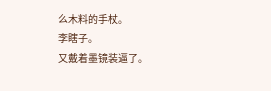么木料的手杖。
李瞎子。
又戴着墨镜装逼了。